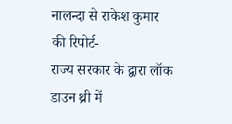नालन्दा से राकेश कुमार की रिपोर्ट-
राज्य सरकार के द्वारा लॉक डाउन थ्री में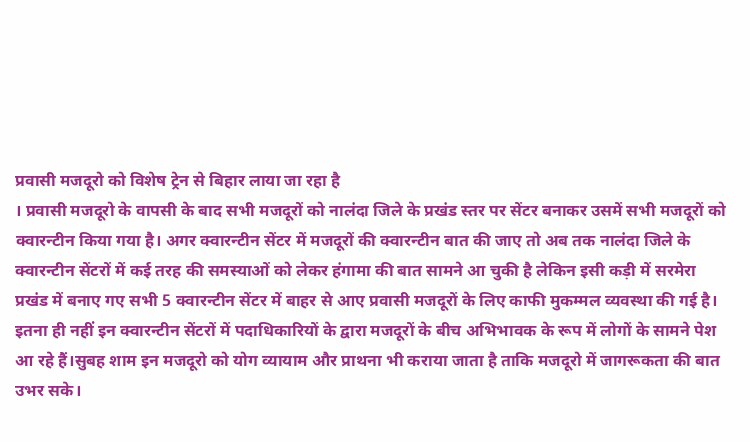प्रवासी मजदूरो को विशेष ट्रेन से बिहार लाया जा रहा है
। प्रवासी मजदूरो के वापसी के बाद सभी मजदूरों को नालंदा जिले के प्रखंड स्तर पर सेंटर बनाकर उसमें सभी मजदूरों को क्वारन्टीन किया गया है। अगर क्वारन्टीन सेंटर में मजदूरों की क्वारन्टीन बात की जाए तो अब तक नालंदा जिले के क्वारन्टीन सेंटरों में कई तरह की समस्याओं को लेकर हंगामा की बात सामने आ चुकी है लेकिन इसी कड़ी में सरमेरा प्रखंड में बनाए गए सभी 5 क्वारन्टीन सेंटर में बाहर से आए प्रवासी मजदूरों के लिए काफी मुकम्मल व्यवस्था की गई है। इतना ही नहीं इन क्वारन्टीन सेंटरों में पदाधिकारियों के द्वारा मजदूरों के बीच अभिभावक के रूप में लोगों के सामने पेश आ रहे हैं।सुबह शाम इन मजदूरो को योग व्यायाम और प्राथना भी कराया जाता है ताकि मजदूरो में जागरूकता की बात उभर सके।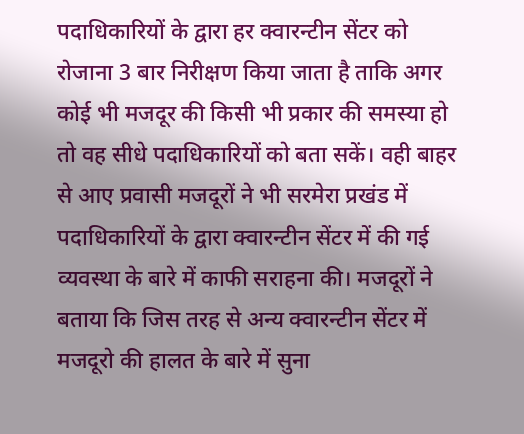पदाधिकारियों के द्वारा हर क्वारन्टीन सेंटर को रोजाना 3 बार निरीक्षण किया जाता है ताकि अगर कोई भी मजदूर की किसी भी प्रकार की समस्या हो तो वह सीधे पदाधिकारियों को बता सकें। वही बाहर से आए प्रवासी मजदूरों ने भी सरमेरा प्रखंड में पदाधिकारियों के द्वारा क्वारन्टीन सेंटर में की गई व्यवस्था के बारे में काफी सराहना की। मजदूरों ने बताया कि जिस तरह से अन्य क्वारन्टीन सेंटर में मजदूरो की हालत के बारे में सुना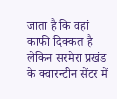जाता है कि वहां काफी दिक्कत है लेकिन सरमेरा प्रखंड के क्वारन्टीन सेंटर में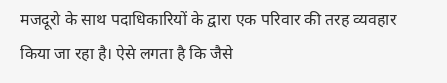मजदूरो के साथ पदाधिकारियों के द्वारा एक परिवार की तरह व्यवहार किया जा रहा है। ऐसे लगता है कि जैसे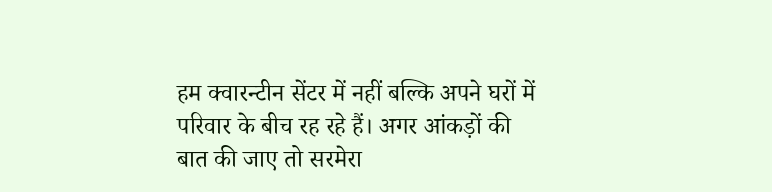हम क्वारन्टीन सेंटर में नहीं बल्कि अपने घरों में परिवार के बीच रह रहे हैं। अगर आंकड़ों की बात की जाए तो सरमेरा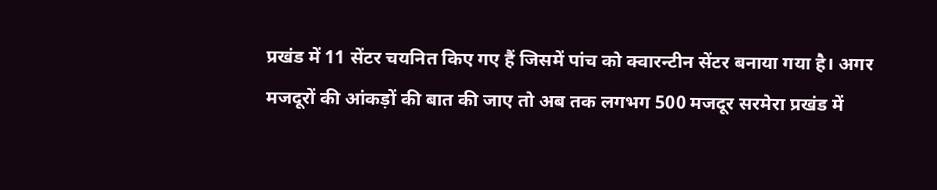प्रखंड में 11 सेंटर चयनित किए गए हैं जिसमें पांच को क्वारन्टीन सेंटर बनाया गया है। अगर मजदूरों की आंकड़ों की बात की जाए तो अब तक लगभग 500 मजदूर सरमेरा प्रखंड में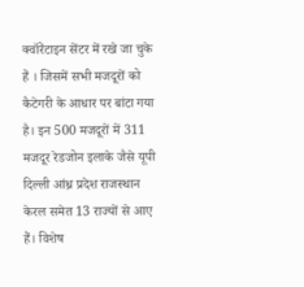क्वॉरेंटाइन सेंटर में रखे जा चुके हैं । जिसमें सभी मजदूरों को कैटेगरी के आधार पर बांटा गया है। इन 500 मजदूरों में 311 मजदूर रेडजोन इलाके जैसे यूपी दिल्ली आंध्र प्रदेश राजस्थान केरल समेत 13 राज्यों से आए हैं। विशेष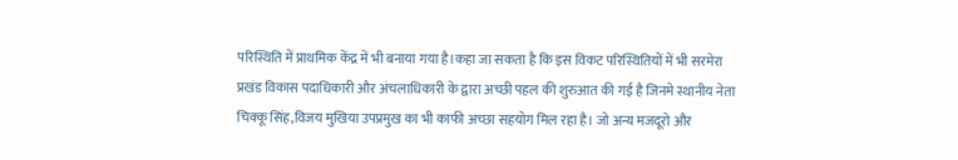परिस्थिति में प्राथमिक केंद्र में भी बनाया गया है।कहा जा सकता है कि इस विकट परिस्थितियों में भी सरमेरा प्रखंड विकास पदाधिकारी और अंचलाधिकारी के द्वारा अच्छी पहल की शुरुआत की गई है जिनमे स्थानीय नेता चिक्कू सिंह,विजय मुखिया उपप्रमुख का भी काफी अच्छा सहयोग मिल रहा है। जो अन्य मजदूरो और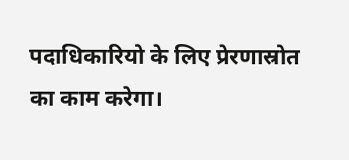पदाधिकारियो के लिए प्रेरणास्रोत का काम करेगा।